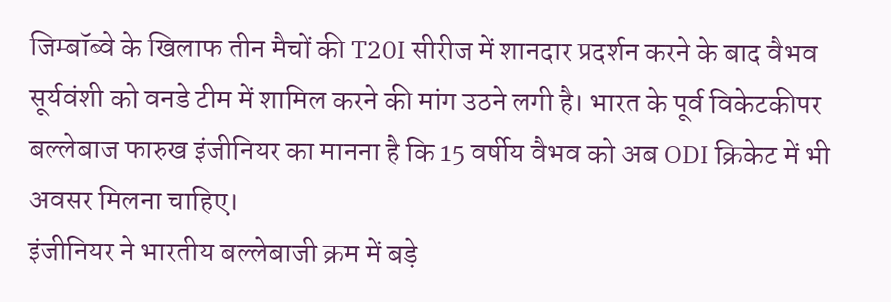जिम्बॉब्वे के खिलाफ तीन मैचों की T20I सीरीज में शानदार प्रदर्शन करने के बाद वैभव सूर्यवंशी को वनडे टीम में शामिल करने की मांग उठने लगी है। भारत के पूर्व विकेटकीपर बल्लेबाज फारुख इंजीनियर का मानना है कि 15 वर्षीय वैभव को अब ODI क्रिकेट में भी अवसर मिलना चाहिए।
इंजीनियर ने भारतीय बल्लेबाजी क्रम में बड़े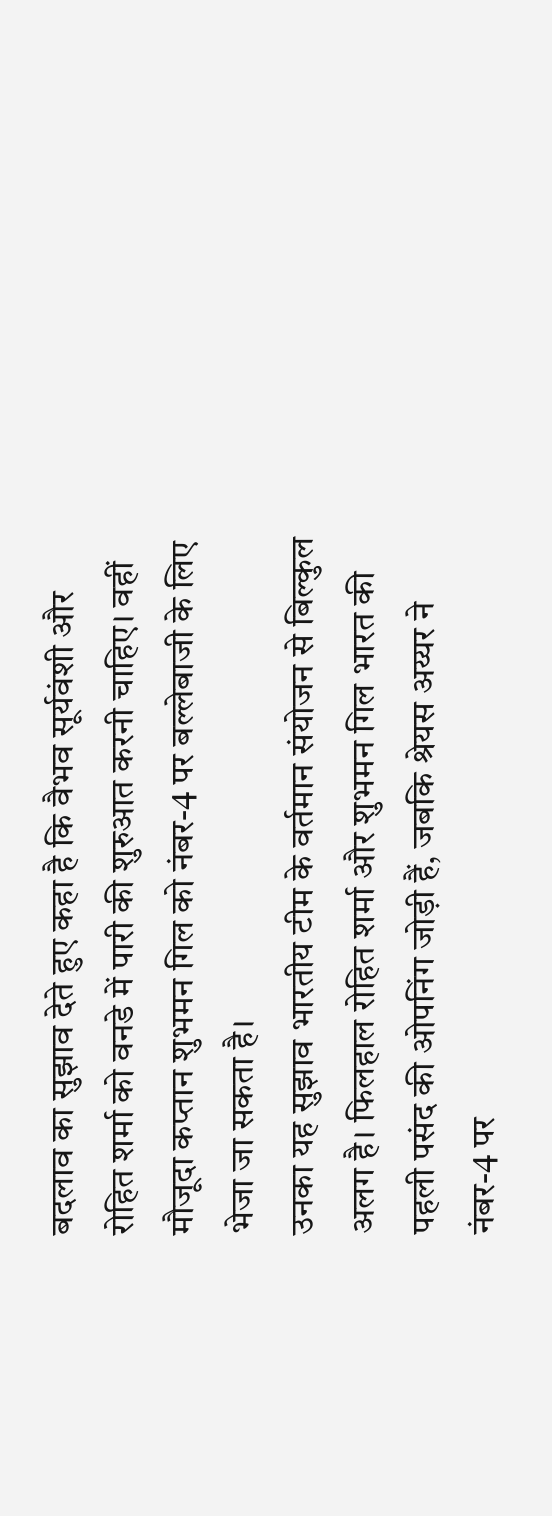बदलाव का सुझाव देते हुए कहा है कि वैभव सूर्यवंशी और रोहित शर्मा को वनडे में पारी की शुरुआत करनी चाहिए। वहीं मौजूदा कप्तान शुभमन गिल को नंबर-4 पर बल्लेबाजी के लिए भेजा जा सकता है।
उनका यह सुझाव भारतीय टीम के वर्तमान संयोजन से बिल्कुल अलग है। फिलहाल रोहित शर्मा और शुभमन गिल भारत की पहली पसंद की ओपनिंग जोड़ी हैं, जबकि श्रेयस अय्यर ने नंबर-4 पर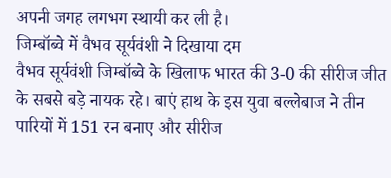अपनी जगह लगभग स्थायी कर ली है।
जिम्बॉब्वे में वैभव सूर्यवंशी ने दिखाया दम
वैभव सूर्यवंशी जिम्बॉब्वे के खिलाफ भारत की 3-0 की सीरीज जीत के सबसे बड़े नायक रहे। बाएं हाथ के इस युवा बल्लेबाज ने तीन पारियों में 151 रन बनाए और सीरीज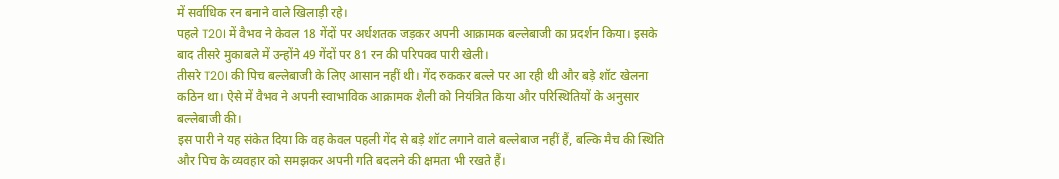में सर्वाधिक रन बनाने वाले खिलाड़ी रहे।
पहले T20I में वैभव ने केवल 18 गेंदों पर अर्धशतक जड़कर अपनी आक्रामक बल्लेबाजी का प्रदर्शन किया। इसके बाद तीसरे मुकाबले में उन्होंने 49 गेंदों पर 81 रन की परिपक्व पारी खेली।
तीसरे T20I की पिच बल्लेबाजी के लिए आसान नहीं थी। गेंद रुककर बल्ले पर आ रही थी और बड़े शॉट खेलना कठिन था। ऐसे में वैभव ने अपनी स्वाभाविक आक्रामक शैली को नियंत्रित किया और परिस्थितियों के अनुसार बल्लेबाजी की।
इस पारी ने यह संकेत दिया कि वह केवल पहली गेंद से बड़े शॉट लगाने वाले बल्लेबाज नहीं हैं, बल्कि मैच की स्थिति और पिच के व्यवहार को समझकर अपनी गति बदलने की क्षमता भी रखते हैं।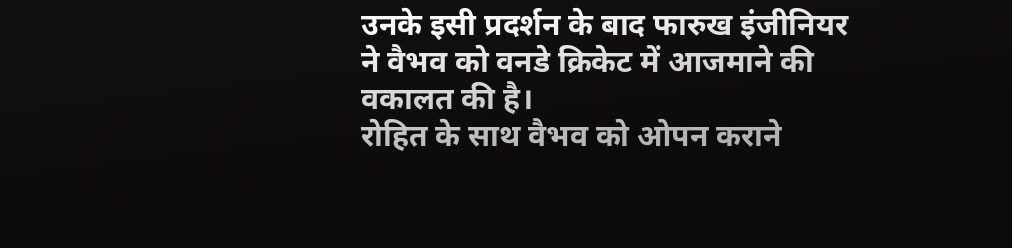उनके इसी प्रदर्शन के बाद फारुख इंजीनियर ने वैभव को वनडे क्रिकेट में आजमाने की वकालत की है।
रोहित के साथ वैभव को ओपन कराने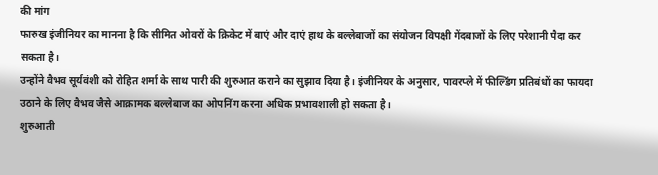की मांग
फारुख इंजीनियर का मानना है कि सीमित ओवरों के क्रिकेट में बाएं और दाएं हाथ के बल्लेबाजों का संयोजन विपक्षी गेंदबाजों के लिए परेशानी पैदा कर सकता है।
उन्होंने वैभव सूर्यवंशी को रोहित शर्मा के साथ पारी की शुरुआत कराने का सुझाव दिया है। इंजीनियर के अनुसार, पावरप्ले में फील्डिंग प्रतिबंधों का फायदा उठाने के लिए वैभव जैसे आक्रामक बल्लेबाज का ओपनिंग करना अधिक प्रभावशाली हो सकता है।
शुरुआती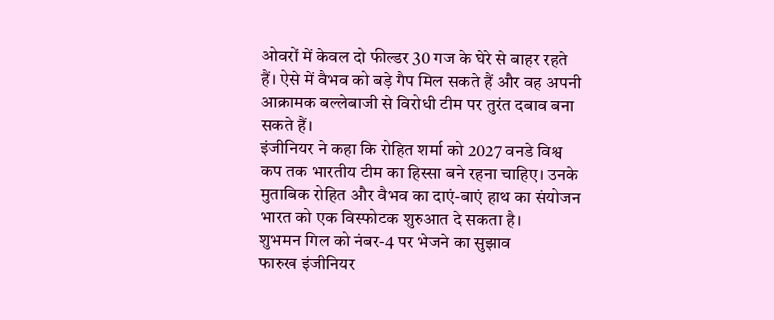ओवरों में केवल दो फील्डर 30 गज के घेरे से बाहर रहते हैं। ऐसे में वैभव को बड़े गैप मिल सकते हैं और वह अपनी आक्रामक बल्लेबाजी से विरोधी टीम पर तुरंत दबाव बना सकते हैं।
इंजीनियर ने कहा कि रोहित शर्मा को 2027 वनडे विश्व कप तक भारतीय टीम का हिस्सा बने रहना चाहिए। उनके मुताबिक रोहित और वैभव का दाएं-बाएं हाथ का संयोजन भारत को एक विस्फोटक शुरुआत दे सकता है।
शुभमन गिल को नंबर-4 पर भेजने का सुझाव
फारुख इंजीनियर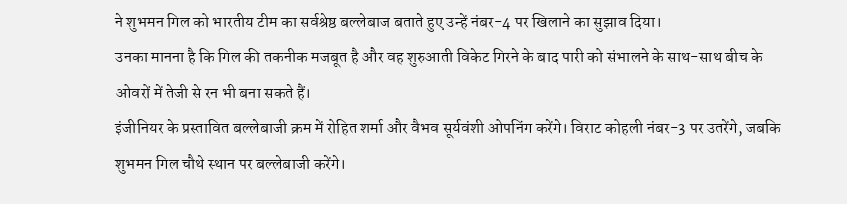ने शुभमन गिल को भारतीय टीम का सर्वश्रेष्ठ बल्लेबाज बताते हुए उन्हें नंबर-4 पर खिलाने का सुझाव दिया।
उनका मानना है कि गिल की तकनीक मजबूत है और वह शुरुआती विकेट गिरने के बाद पारी को संभालने के साथ-साथ बीच के ओवरों में तेजी से रन भी बना सकते हैं।
इंजीनियर के प्रस्तावित बल्लेबाजी क्रम में रोहित शर्मा और वैभव सूर्यवंशी ओपनिंग करेंगे। विराट कोहली नंबर-3 पर उतरेंगे, जबकि शुभमन गिल चौथे स्थान पर बल्लेबाजी करेंगे।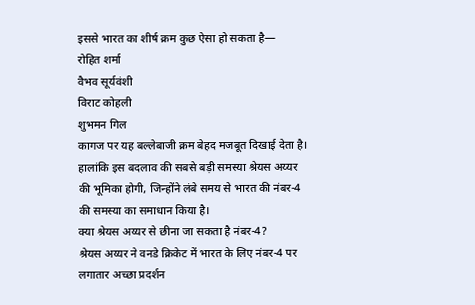इससे भारत का शीर्ष क्रम कुछ ऐसा हो सकता है—
रोहित शर्मा
वैभव सूर्यवंशी
विराट कोहली
शुभमन गिल
कागज पर यह बल्लेबाजी क्रम बेहद मजबूत दिखाई देता है। हालांकि इस बदलाव की सबसे बड़ी समस्या श्रेयस अय्यर की भूमिका होगी, जिन्होंने लंबे समय से भारत की नंबर-4 की समस्या का समाधान किया है।
क्या श्रेयस अय्यर से छीना जा सकता है नंबर-4?
श्रेयस अय्यर ने वनडे क्रिकेट में भारत के लिए नंबर-4 पर लगातार अच्छा प्रदर्शन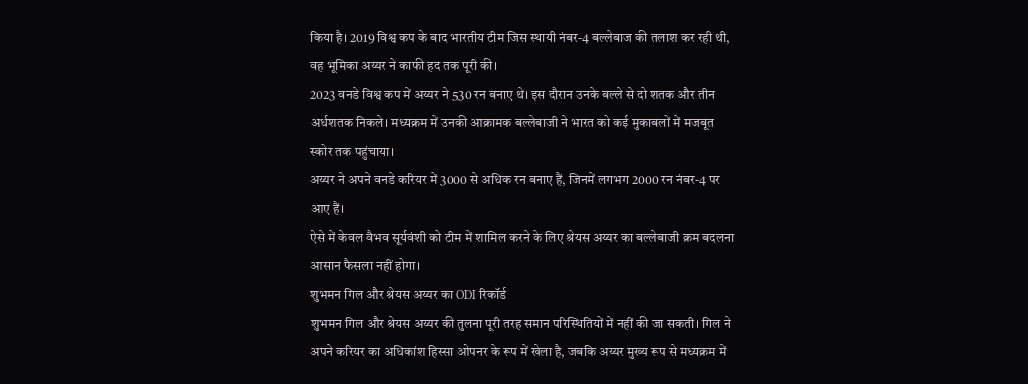किया है। 2019 विश्व कप के बाद भारतीय टीम जिस स्थायी नंबर-4 बल्लेबाज की तलाश कर रही थी, वह भूमिका अय्यर ने काफी हद तक पूरी की।
2023 वनडे विश्व कप में अय्यर ने 530 रन बनाए थे। इस दौरान उनके बल्ले से दो शतक और तीन अर्धशतक निकले। मध्यक्रम में उनकी आक्रामक बल्लेबाजी ने भारत को कई मुकाबलों में मजबूत स्कोर तक पहुंचाया।
अय्यर ने अपने वनडे करियर में 3000 से अधिक रन बनाए हैं, जिनमें लगभग 2000 रन नंबर-4 पर आए हैं।
ऐसे में केवल वैभव सूर्यवंशी को टीम में शामिल करने के लिए श्रेयस अय्यर का बल्लेबाजी क्रम बदलना आसान फैसला नहीं होगा।
शुभमन गिल और श्रेयस अय्यर का ODI रिकॉर्ड
शुभमन गिल और श्रेयस अय्यर की तुलना पूरी तरह समान परिस्थितियों में नहीं की जा सकती। गिल ने अपने करियर का अधिकांश हिस्सा ओपनर के रूप में खेला है, जबकि अय्यर मुख्य रूप से मध्यक्रम में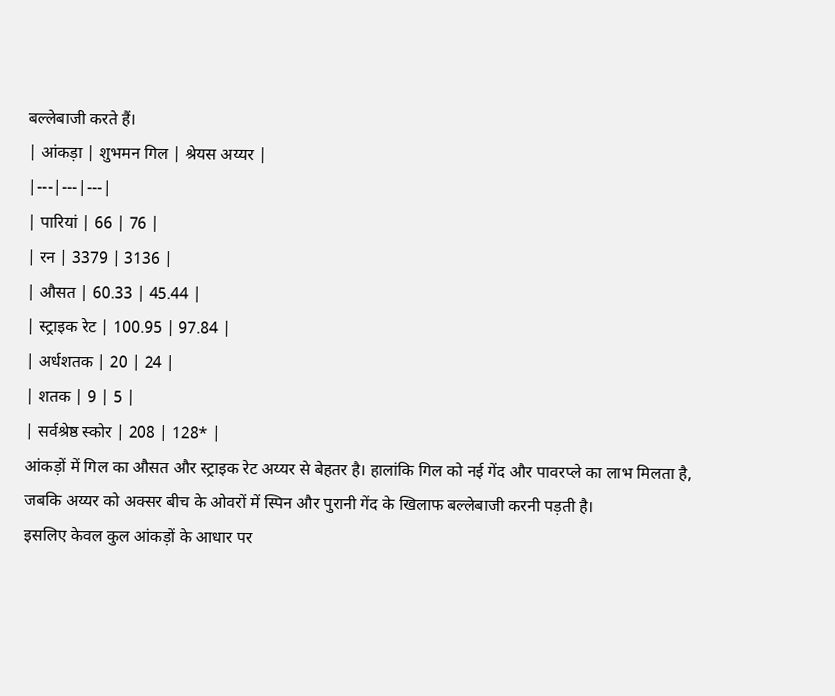बल्लेबाजी करते हैं।
| आंकड़ा | शुभमन गिल | श्रेयस अय्यर |
|---|---|---|
| पारियां | 66 | 76 |
| रन | 3379 | 3136 |
| औसत | 60.33 | 45.44 |
| स्ट्राइक रेट | 100.95 | 97.84 |
| अर्धशतक | 20 | 24 |
| शतक | 9 | 5 |
| सर्वश्रेष्ठ स्कोर | 208 | 128* |
आंकड़ों में गिल का औसत और स्ट्राइक रेट अय्यर से बेहतर है। हालांकि गिल को नई गेंद और पावरप्ले का लाभ मिलता है, जबकि अय्यर को अक्सर बीच के ओवरों में स्पिन और पुरानी गेंद के खिलाफ बल्लेबाजी करनी पड़ती है।
इसलिए केवल कुल आंकड़ों के आधार पर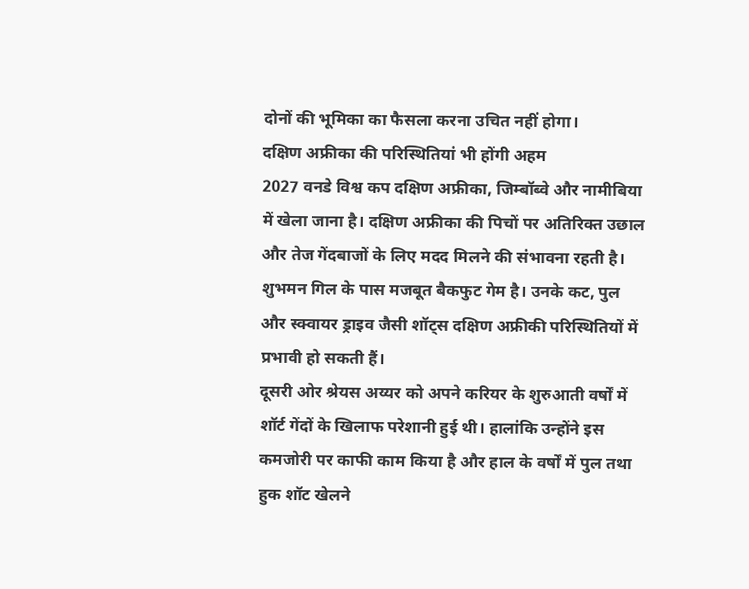दोनों की भूमिका का फैसला करना उचित नहीं होगा।
दक्षिण अफ्रीका की परिस्थितियां भी होंगी अहम
2027 वनडे विश्व कप दक्षिण अफ्रीका, जिम्बॉब्वे और नामीबिया में खेला जाना है। दक्षिण अफ्रीका की पिचों पर अतिरिक्त उछाल और तेज गेंदबाजों के लिए मदद मिलने की संभावना रहती है।
शुभमन गिल के पास मजबूत बैकफुट गेम है। उनके कट, पुल और स्क्वायर ड्राइव जैसी शॉट्स दक्षिण अफ्रीकी परिस्थितियों में प्रभावी हो सकती हैं।
दूसरी ओर श्रेयस अय्यर को अपने करियर के शुरुआती वर्षों में शॉर्ट गेंदों के खिलाफ परेशानी हुई थी। हालांकि उन्होंने इस कमजोरी पर काफी काम किया है और हाल के वर्षों में पुल तथा हुक शॉट खेलने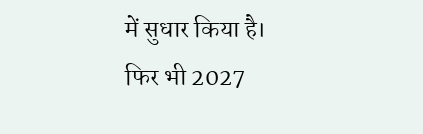में सुधार किया है।
फिर भी 2027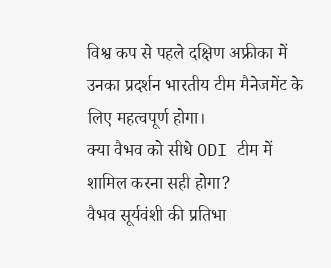विश्व कप से पहले दक्षिण अफ्रीका में उनका प्रदर्शन भारतीय टीम मैनेजमेंट के लिए महत्वपूर्ण होगा।
क्या वैभव को सीधे ODI टीम में शामिल करना सही होगा?
वैभव सूर्यवंशी की प्रतिभा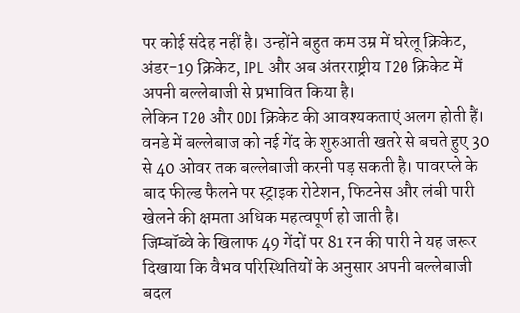पर कोई संदेह नहीं है। उन्होंने बहुत कम उम्र में घरेलू क्रिकेट, अंडर-19 क्रिकेट, IPL और अब अंतरराष्ट्रीय T20 क्रिकेट में अपनी बल्लेबाजी से प्रभावित किया है।
लेकिन T20 और ODI क्रिकेट की आवश्यकताएं अलग होती हैं।
वनडे में बल्लेबाज को नई गेंद के शुरुआती खतरे से बचते हुए 30 से 40 ओवर तक बल्लेबाजी करनी पड़ सकती है। पावरप्ले के बाद फील्ड फैलने पर स्ट्राइक रोटेशन, फिटनेस और लंबी पारी खेलने की क्षमता अधिक महत्वपूर्ण हो जाती है।
जिम्बॉब्वे के खिलाफ 49 गेंदों पर 81 रन की पारी ने यह जरूर दिखाया कि वैभव परिस्थितियों के अनुसार अपनी बल्लेबाजी बदल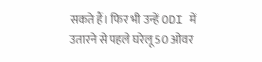सकते हैं। फिर भी उन्हें ODI में उतारने से पहले घरेलू 50 ओवर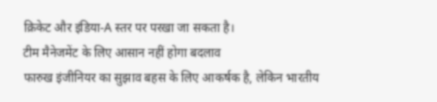क्रिकेट और इंडिया-A स्तर पर परखा जा सकता है।
टीम मैनेजमेंट के लिए आसान नहीं होगा बदलाव
फारुख इंजीनियर का सुझाव बहस के लिए आकर्षक है, लेकिन भारतीय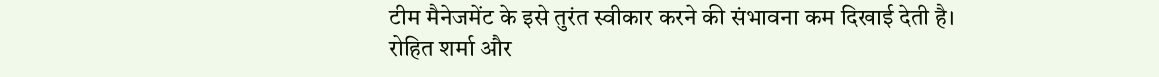टीम मैनेजमेंट के इसे तुरंत स्वीकार करने की संभावना कम दिखाई देती है।
रोहित शर्मा और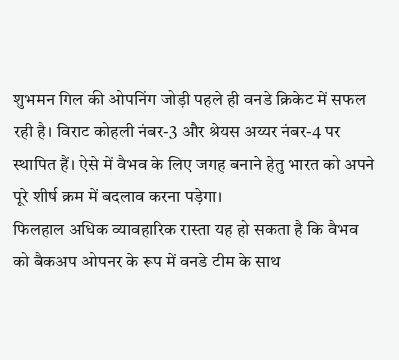शुभमन गिल की ओपनिंग जोड़ी पहले ही वनडे क्रिकेट में सफल रही है। विराट कोहली नंबर-3 और श्रेयस अय्यर नंबर-4 पर स्थापित हैं। ऐसे में वैभव के लिए जगह बनाने हेतु भारत को अपने पूरे शीर्ष क्रम में बदलाव करना पड़ेगा।
फिलहाल अधिक व्यावहारिक रास्ता यह हो सकता है कि वैभव को बैकअप ओपनर के रूप में वनडे टीम के साथ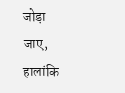जोड़ा जाए, हालांकि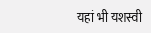यहां भी यशस्वी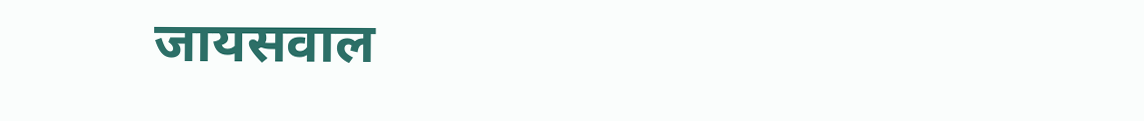जायसवाल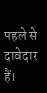पहले से दावेदार हैं।